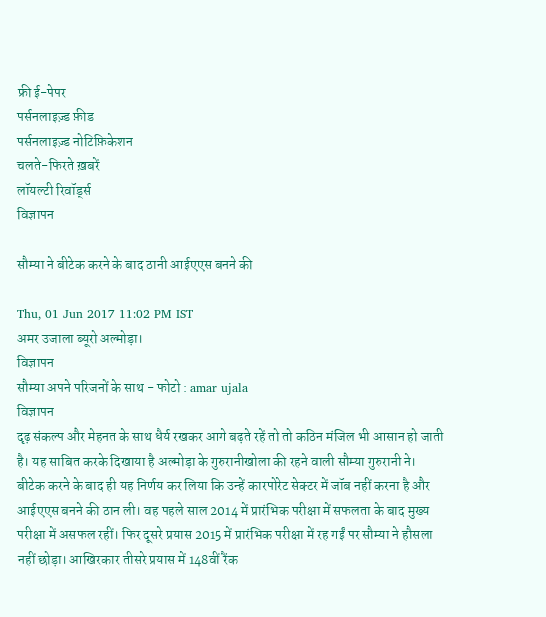फ्री ई-पेपर
पर्सनलाइज़्ड फ़ीड
पर्सनलाइज़्ड नोटिफ़िकेशन
चलते-फिरते ख़बरें
लॉयल्टी रिवॉर्ड्स
विज्ञापन

सौम्या ने बीटेक करने के बाद ठानी आईएएस बनने की

Thu, 01 Jun 2017 11:02 PM IST
अमर उजाला ब्यूरो अल्मोड़ा।
विज्ञापन
सौम्या अपने परिजनों के साथ - फोटो : amar ujala
विज्ञापन
दृढ़ संकल्प और मेहनत के साथ धैर्य रखकर आगे बढ़ते रहें तो तो कठिन मंजिल भी आसान हो जाती है। यह साबित करके दिखाया है अल्मोड़ा के गुरुरानीखोला की रहने वाली सौम्या गुरुरानी ने। बीटेक करने के बाद ही यह निर्णय कर लिया कि उन्हें कारपोरेट सेक्टर में जॉब नहीं करना है और आईएएस बनने की ठान ली। वह पहले साल 2014 में प्रारंभिक परीक्षा में सफलता के बाद मुख्य परीक्षा में असफल रहीं। फिर दूसरे प्रयास 2015 में प्रारंभिक परीक्षा में रह गईं पर सौम्या ने हौसला नहीं छोड़ा। आखिरकार तीसरे प्रयास में 148वीं रैंक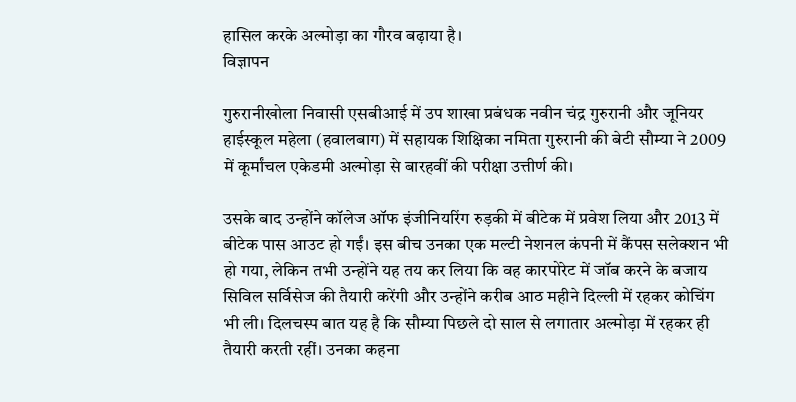हासिल करके अल्मोड़ा का गौरव बढ़ाया है।
विज्ञापन

गुरुरानीखोला निवासी एसबीआई में उप शाखा प्रबंधक नवीन चंद्र गुरुरानी और जूनियर हाईस्कूल महेला (हवालबाग) में सहायक शिक्षिका नमिता गुरुरानी की बेटी सौम्या ने 2009 में कूर्मांचल एकेडमी अल्मोड़ा से बारहवीं की परीक्षा उत्तीर्ण की।

उसके बाद उन्होंने कॉलेज ऑफ इंजीनियरिंग रुड़की में बीटेक में प्रवेश लिया और 2013 में बीटेक पास आउट हो गईं। इस बीच उनका एक मल्टी नेशनल कंपनी में कैंपस सलेक्शन भी हो गया, लेकिन तभी उन्होंने यह तय कर लिया कि वह कारपोरेट में जॉब करने के बजाय सिविल सर्विसेज की तैयारी करेंगी और उन्होंने करीब आठ महीने दिल्ली में रहकर कोचिंग भी ली। दिलचस्प बात यह है कि सौम्या पिछले दो साल से लगातार अल्मोड़ा में रहकर ही तैयारी करती रहीं। उनका कहना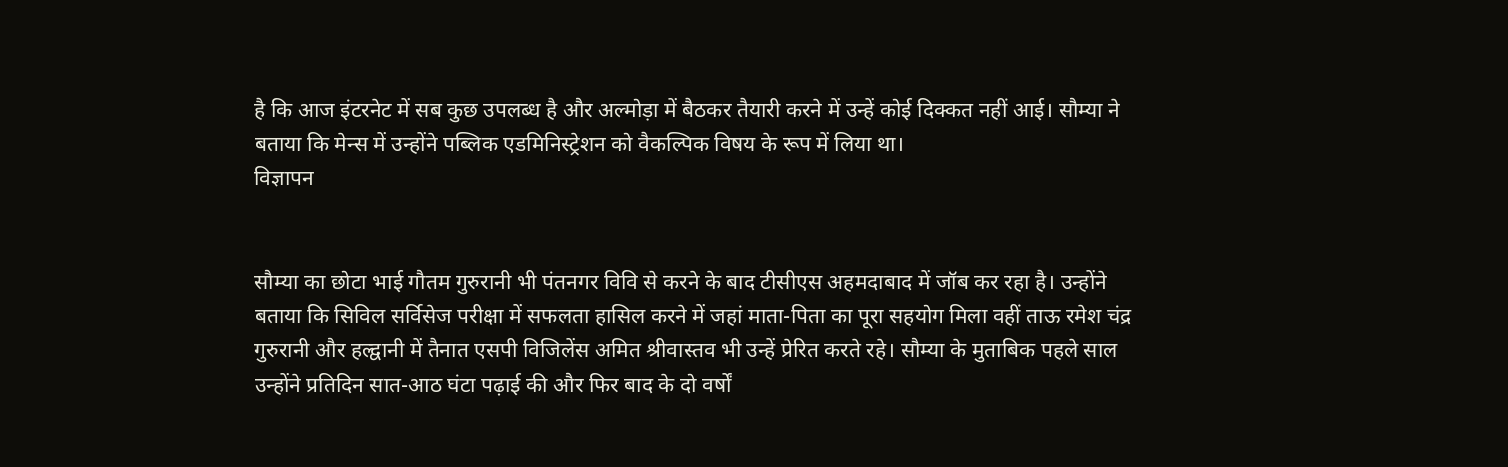है कि आज इंटरनेट में सब कुछ उपलब्ध है और अल्मोड़ा में बैठकर तैयारी करने में उन्हें कोई दिक्कत नहीं आई। सौम्या ने बताया कि मेन्स में उन्होंने पब्लिक एडमिनिस्ट्रेशन को वैकल्पिक विषय के रूप में लिया था।
विज्ञापन


सौम्या का छोटा भाई गौतम गुरुरानी भी पंतनगर विवि से करने के बाद टीसीएस अहमदाबाद में जॉब कर रहा है। उन्होंने बताया कि सिविल सर्विसेज परीक्षा में सफलता हासिल करने में जहां माता-पिता का पूरा सहयोग मिला वहीं ताऊ रमेश चंद्र गुरुरानी और हल्द्वानी में तैनात एसपी विजिलेंस अमित श्रीवास्तव भी उन्हें प्रेरित करते रहे। सौम्या के मुताबिक पहले साल उन्होंने प्रतिदिन सात-आठ घंटा पढ़ाई की और फिर बाद के दो वर्षों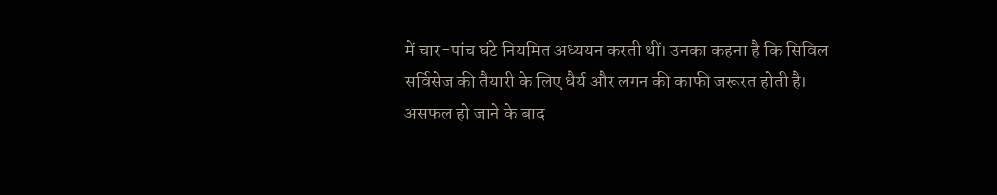में चार-पांच घंटे नियमित अध्ययन करती थीं। उनका कहना है कि सिविल सर्विसेज की तैयारी के लिए धैर्य और लगन की काफी जरूरत होती है। असफल हो जाने के बाद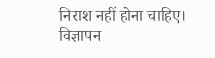निराश नहीं होना चाहिए।
विज्ञापन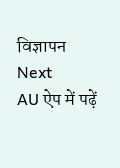विज्ञापन
Next
AU ऐप में पढ़ें